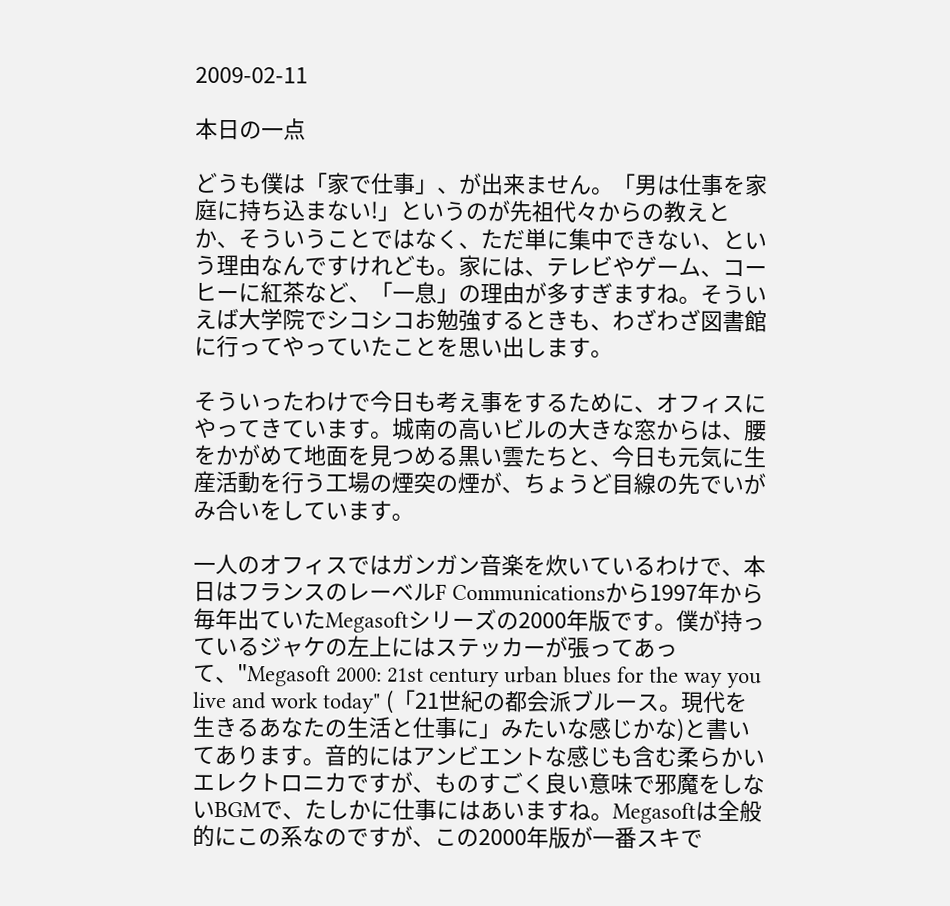2009-02-11

本日の一点

どうも僕は「家で仕事」、が出来ません。「男は仕事を家庭に持ち込まない!」というのが先祖代々からの教えとか、そういうことではなく、ただ単に集中できない、という理由なんですけれども。家には、テレビやゲーム、コーヒーに紅茶など、「一息」の理由が多すぎますね。そういえば大学院でシコシコお勉強するときも、わざわざ図書館に行ってやっていたことを思い出します。

そういったわけで今日も考え事をするために、オフィスにやってきています。城南の高いビルの大きな窓からは、腰をかがめて地面を見つめる黒い雲たちと、今日も元気に生産活動を行う工場の煙突の煙が、ちょうど目線の先でいがみ合いをしています。

一人のオフィスではガンガン音楽を炊いているわけで、本日はフランスのレーベルF Communicationsから1997年から毎年出ていたMegasoftシリーズの2000年版です。僕が持っているジャケの左上にはステッカーが張ってあって、"Megasoft 2000: 21st century urban blues for the way you live and work today" (「21世紀の都会派ブルース。現代を生きるあなたの生活と仕事に」みたいな感じかな)と書いてあります。音的にはアンビエントな感じも含む柔らかいエレクトロニカですが、ものすごく良い意味で邪魔をしないBGMで、たしかに仕事にはあいますね。Megasoftは全般的にこの系なのですが、この2000年版が一番スキで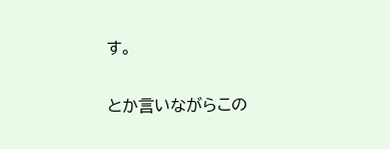す。

とか言いながらこの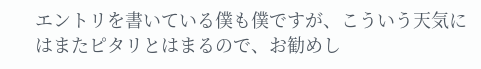エントリを書いている僕も僕ですが、こういう天気にはまたピタリとはまるので、お勧めし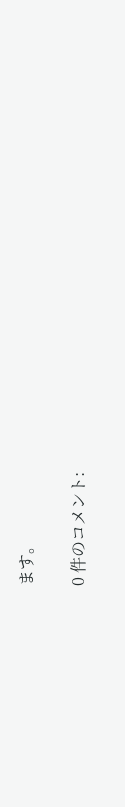ます。

0 件のコメント: